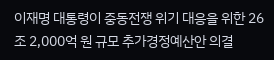이재명 대통령이 중동전쟁 위기 대응을 위한 26조 2,000억 원 규모 추가경정예산안 의결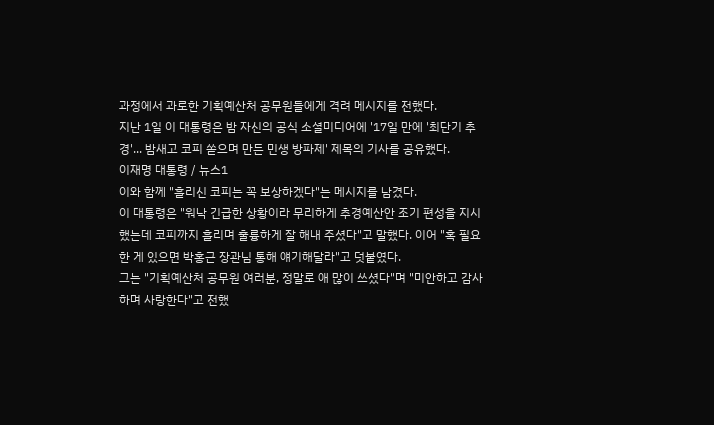과정에서 과로한 기획예산처 공무원들에게 격려 메시지를 전했다.
지난 1일 이 대통령은 밤 자신의 공식 소셜미디어에 '17일 만에 '최단기 추경'... 밤새고 코피 쏟으며 만든 민생 방파제' 제목의 기사를 공유했다.
이재명 대통령 / 뉴스1
이와 함께 "흘리신 코피는 꼭 보상하겠다"는 메시지를 남겼다.
이 대통령은 "워낙 긴급한 상황이라 무리하게 추경예산안 조기 편성을 지시했는데 코피까지 흘리며 훌륭하게 잘 해내 주셨다"고 말했다. 이어 "혹 필요한 게 있으면 박홍근 장관님 통해 얘기해달라"고 덧붙였다.
그는 "기획예산처 공무원 여러분, 정말로 애 많이 쓰셨다"며 "미안하고 감사하며 사랑한다"고 전했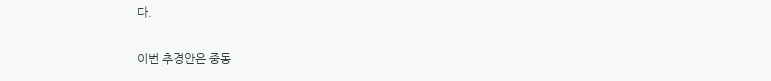다.

이번 추경안은 중동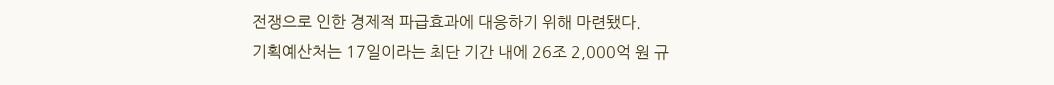전쟁으로 인한 경제적 파급효과에 대응하기 위해 마련됐다.
기획예산처는 17일이라는 최단 기간 내에 26조 2,000억 원 규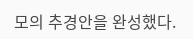모의 추경안을 완성했다.